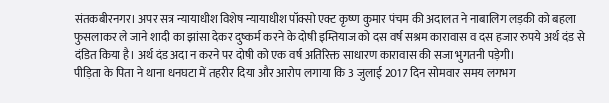संतकबीरनगर। अपर सत्र न्यायाधीश विशेष न्यायाधीश पॉक्सो एक्ट कृष्ण कुमार पंचम की अदालत ने नाबालिग लड़की को बहला फुसलाकर ले जाने शादी का झांसा देकर दुष्कर्म करने के दोषी इम्तियाज को दस वर्ष सश्रम कारावास व दस हजार रुपये अर्थ दंड से दंडित किया है। अर्थ दंड अदा न करने पर दोषी को एक वर्ष अतिरिक्त साधारण कारावास की सजा भुगतनी पड़ेगी।
पीड़िता के पिता ने थाना धनघटा में तहरीर दिया और आरोप लगाया कि 3 जुलाई 2017 दिन सोमवार समय लगभग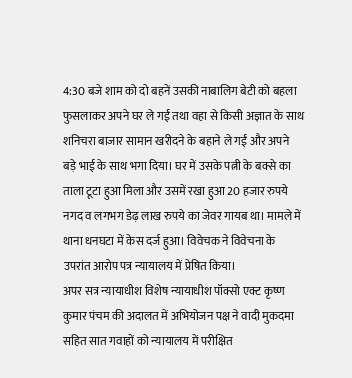4:30 बजे शाम को दो बहनें उसकी नाबालिग बेटी को बहला फुसलाकर अपने घर ले गईं तथा वहा से किसी अज्ञात के साथ शनिचरा बाजार सामान खरीदने के बहाने ले गईं और अपने बड़े भाई के साथ भगा दिया। घर में उसके पत्नी के बक्से का ताला टूटा हुआ मिला और उसमें रखा हुआ 20 हजार रुपये नगद व लगभग डेढ़ लाख रुपये का जेवर गायब था। मामले में थाना धनघटा में केस दर्ज हुआ। विवेचक ने विवेचना के उपरांत आरोप पत्र न्यायालय में प्रेषित किया।
अपर सत्र न्यायाधीश विशेष न्यायाधीश पॉक्सो एक्ट कृष्ण कुमार पंचम की अदालत में अभियोजन पक्ष ने वादी मुकदमा सहित सात गवाहों को न्यायालय में परीक्षित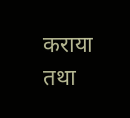कराया तथा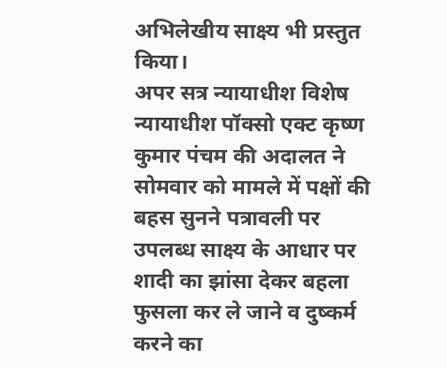अभिलेखीय साक्ष्य भी प्रस्तुत किया।
अपर सत्र न्यायाधीश विशेष न्यायाधीश पॉक्सो एक्ट कृष्ण कुमार पंचम की अदालत ने सोमवार को मामले में पक्षों की बहस सुनने पत्रावली पर उपलब्ध साक्ष्य के आधार पर शादी का झांसा देकर बहला फुसला कर ले जाने व दुष्कर्म करने का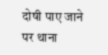दोषी पाए जाने पर थाना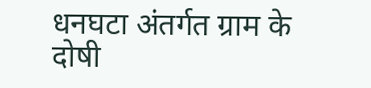धनघटा अंतर्गत ग्राम के दोषी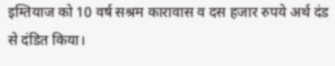इम्तियाज को 10 वर्ष सश्रम कारावास व दस हजार रुपये अर्थ दंड से दंडित किया।